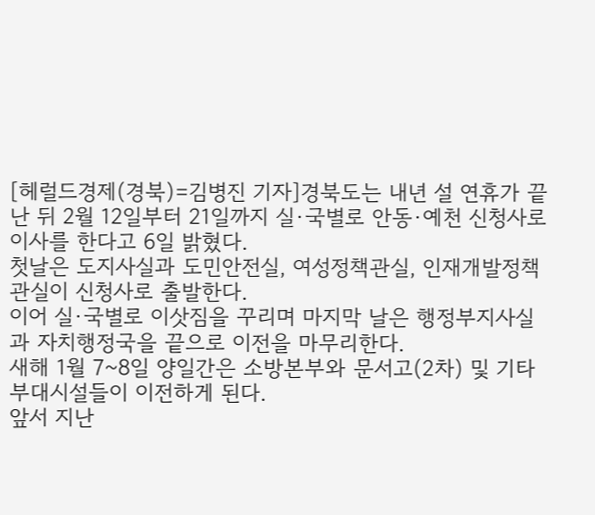[헤럴드경제(경북)=김병진 기자]경북도는 내년 설 연휴가 끝난 뒤 2월 12일부터 21일까지 실·국별로 안동·예천 신청사로 이사를 한다고 6일 밝혔다.
첫날은 도지사실과 도민안전실, 여성정책관실, 인재개발정책관실이 신청사로 출발한다.
이어 실·국별로 이삿짐을 꾸리며 마지막 날은 행정부지사실과 자치행정국을 끝으로 이전을 마무리한다.
새해 1월 7~8일 양일간은 소방본부와 문서고(2차) 및 기타 부대시설들이 이전하게 된다.
앞서 지난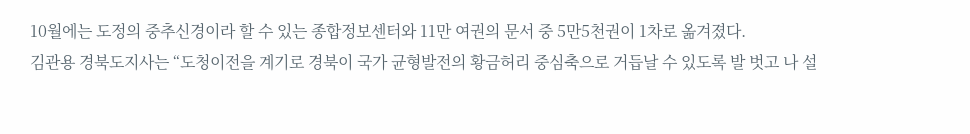10월에는 도정의 중추신경이라 할 수 있는 종합정보센터와 11만 여권의 문서 중 5만5천권이 1차로 옮겨졌다.
김관용 경북도지사는 “도청이전을 계기로 경북이 국가 균형발전의 황금허리 중심축으로 거듭날 수 있도록 발 벗고 나 설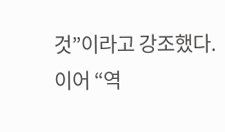것”이라고 강조했다.
이어 “역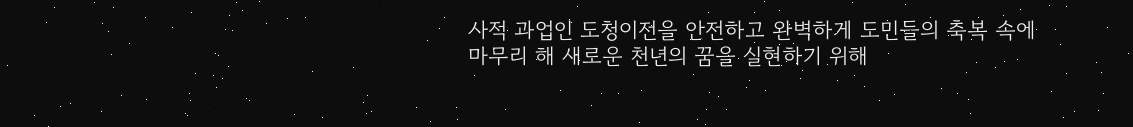사적 과업인 도청이전을 안전하고 완벽하게 도민들의 축복 속에 마무리 해 새로운 천년의 꿈을 실현하기 위해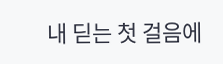내 딛는 첫 걸음에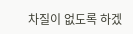차질이 없도록 하겠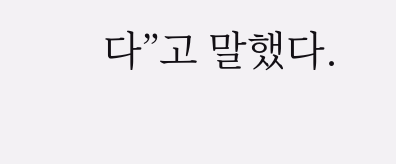다”고 말했다.